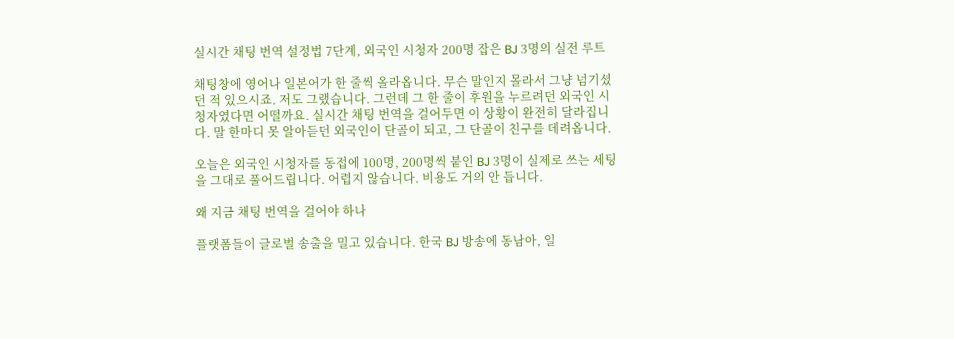실시간 채팅 번역 설정법 7단계, 외국인 시청자 200명 잡은 BJ 3명의 실전 루트

채팅창에 영어나 일본어가 한 줄씩 올라옵니다. 무슨 말인지 몰라서 그냥 넘기셨던 적 있으시죠. 저도 그랬습니다. 그런데 그 한 줄이 후원을 누르려던 외국인 시청자였다면 어떨까요. 실시간 채팅 번역을 걸어두면 이 상황이 완전히 달라집니다. 말 한마디 못 알아듣던 외국인이 단골이 되고, 그 단골이 친구를 데려옵니다.

오늘은 외국인 시청자를 동접에 100명, 200명씩 붙인 BJ 3명이 실제로 쓰는 세팅을 그대로 풀어드립니다. 어렵지 않습니다. 비용도 거의 안 듭니다.

왜 지금 채팅 번역을 걸어야 하나

플랫폼들이 글로벌 송출을 밀고 있습니다. 한국 BJ 방송에 동남아, 일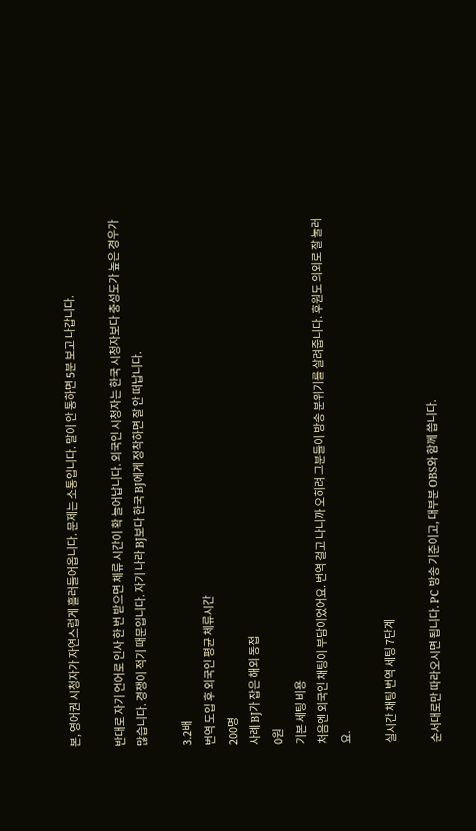본, 영어권 시청자가 자연스럽게 흘러들어옵니다. 문제는 소통입니다. 말이 안 통하면 5분 보고 나갑니다.

반대로 자기 언어로 인사 한 번 받으면 체류 시간이 확 늘어납니다. 외국인 시청자는 한국 시청자보다 충성도가 높은 경우가 많습니다. 경쟁이 적기 때문입니다. 자기 나라 BJ보다 한국 BJ에게 정착하면 잘 안 떠납니다.

3.2배
번역 도입 후 외국인 평균 체류시간
200명
사례 BJ가 잡은 해외 동접
0원
기본 세팅 비용
처음엔 외국인 채팅이 부담이었어요. 번역 걸고 나니까 오히려 그분들이 방송 분위기를 살려줍니다. 후원도 의외로 잘 눌러요.

실시간 채팅 번역 세팅 7단계

순서대로만 따라오시면 됩니다. PC 방송 기준이고, 대부분 OBS와 함께 씁니다.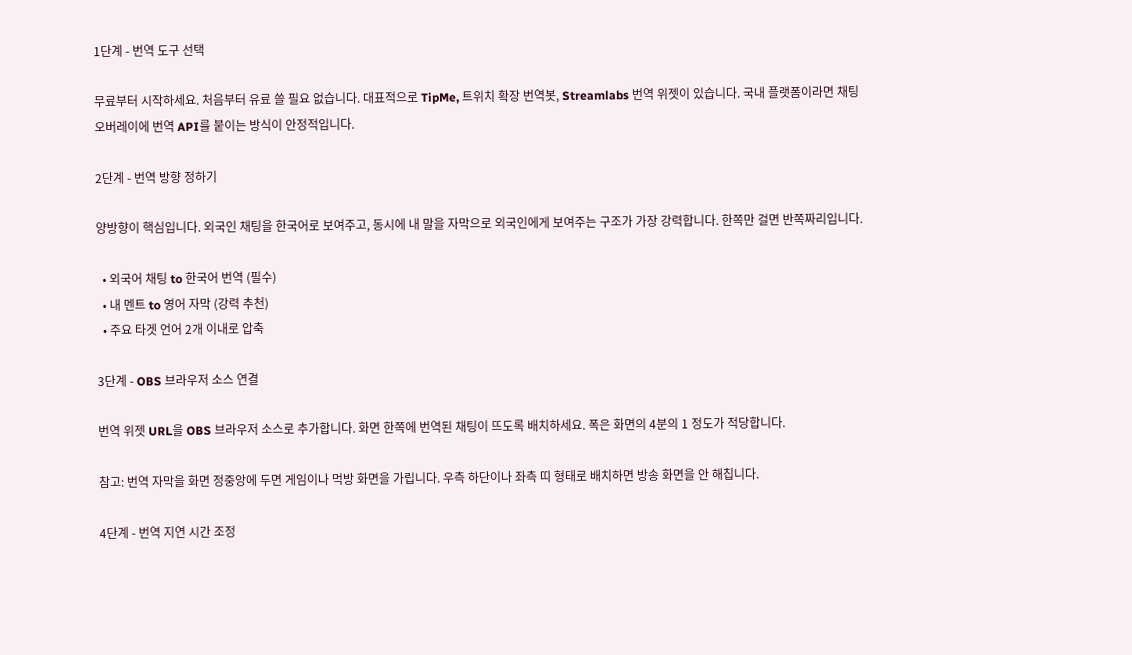1단계 - 번역 도구 선택

무료부터 시작하세요. 처음부터 유료 쓸 필요 없습니다. 대표적으로 TipMe, 트위치 확장 번역봇, Streamlabs 번역 위젯이 있습니다. 국내 플랫폼이라면 채팅 오버레이에 번역 API를 붙이는 방식이 안정적입니다.

2단계 - 번역 방향 정하기

양방향이 핵심입니다. 외국인 채팅을 한국어로 보여주고, 동시에 내 말을 자막으로 외국인에게 보여주는 구조가 가장 강력합니다. 한쪽만 걸면 반쪽짜리입니다.

  • 외국어 채팅 to 한국어 번역 (필수)
  • 내 멘트 to 영어 자막 (강력 추천)
  • 주요 타겟 언어 2개 이내로 압축

3단계 - OBS 브라우저 소스 연결

번역 위젯 URL을 OBS 브라우저 소스로 추가합니다. 화면 한쪽에 번역된 채팅이 뜨도록 배치하세요. 폭은 화면의 4분의 1 정도가 적당합니다.

참고: 번역 자막을 화면 정중앙에 두면 게임이나 먹방 화면을 가립니다. 우측 하단이나 좌측 띠 형태로 배치하면 방송 화면을 안 해칩니다.

4단계 - 번역 지연 시간 조정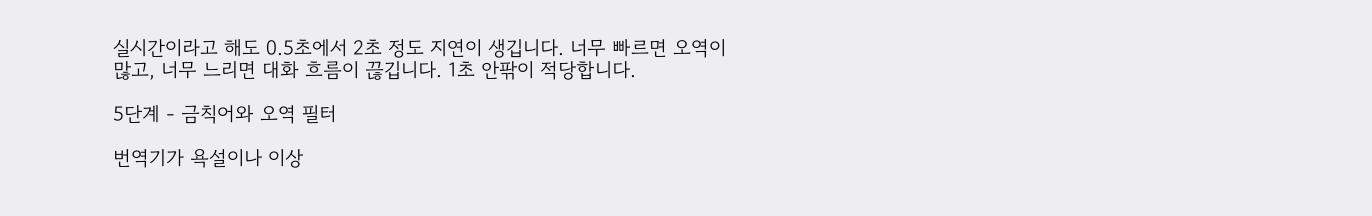실시간이라고 해도 0.5초에서 2초 정도 지연이 생깁니다. 너무 빠르면 오역이 많고, 너무 느리면 대화 흐름이 끊깁니다. 1초 안팎이 적당합니다.

5단계 - 금칙어와 오역 필터

번역기가 욕설이나 이상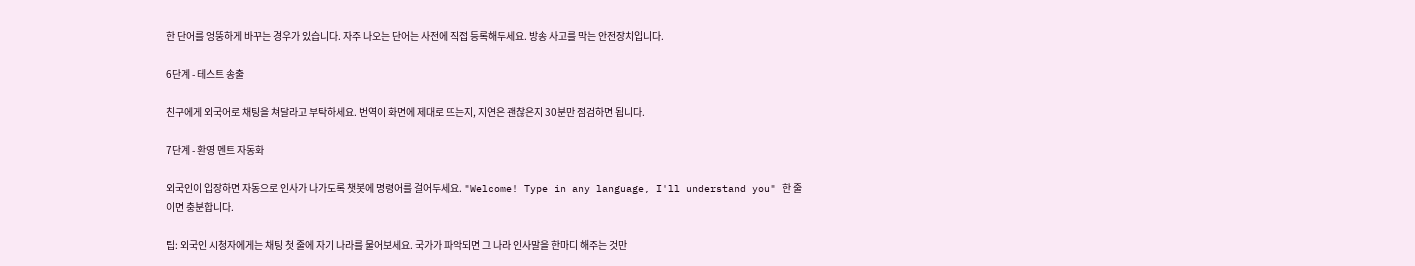한 단어를 엉뚱하게 바꾸는 경우가 있습니다. 자주 나오는 단어는 사전에 직접 등록해두세요. 방송 사고를 막는 안전장치입니다.

6단계 - 테스트 송출

친구에게 외국어로 채팅을 쳐달라고 부탁하세요. 번역이 화면에 제대로 뜨는지, 지연은 괜찮은지 30분만 점검하면 됩니다.

7단계 - 환영 멘트 자동화

외국인이 입장하면 자동으로 인사가 나가도록 챗봇에 명령어를 걸어두세요. "Welcome! Type in any language, I'll understand you" 한 줄이면 충분합니다.

팁: 외국인 시청자에게는 채팅 첫 줄에 자기 나라를 물어보세요. 국가가 파악되면 그 나라 인사말을 한마디 해주는 것만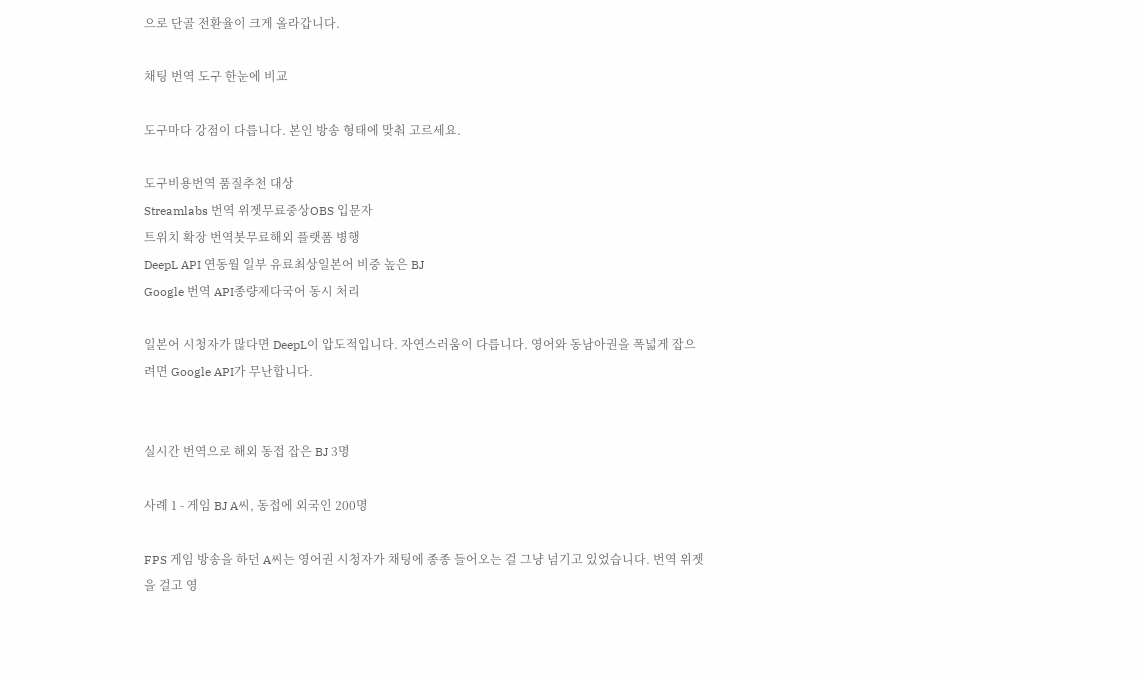으로 단골 전환율이 크게 올라갑니다.

채팅 번역 도구 한눈에 비교

도구마다 강점이 다릅니다. 본인 방송 형태에 맞춰 고르세요.

도구비용번역 품질추천 대상
Streamlabs 번역 위젯무료중상OBS 입문자
트위치 확장 번역봇무료해외 플랫폼 병행
DeepL API 연동월 일부 유료최상일본어 비중 높은 BJ
Google 번역 API종량제다국어 동시 처리

일본어 시청자가 많다면 DeepL이 압도적입니다. 자연스러움이 다릅니다. 영어와 동남아권을 폭넓게 잡으려면 Google API가 무난합니다.


실시간 번역으로 해외 동접 잡은 BJ 3명

사례 1 - 게임 BJ A씨, 동접에 외국인 200명

FPS 게임 방송을 하던 A씨는 영어권 시청자가 채팅에 종종 들어오는 걸 그냥 넘기고 있었습니다. 번역 위젯을 걸고 영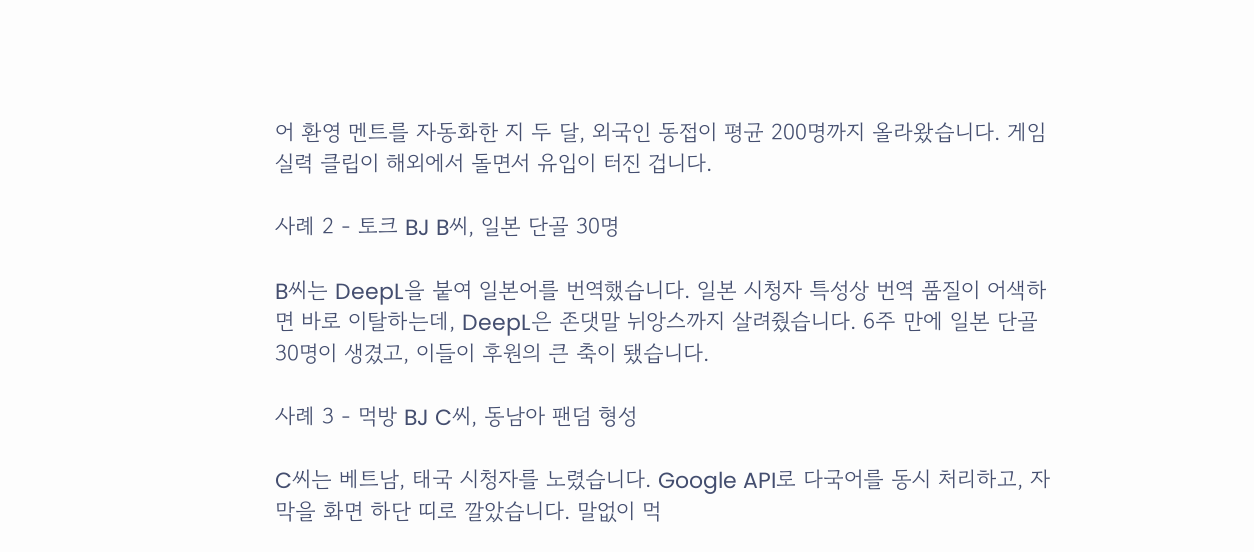어 환영 멘트를 자동화한 지 두 달, 외국인 동접이 평균 200명까지 올라왔습니다. 게임 실력 클립이 해외에서 돌면서 유입이 터진 겁니다.

사례 2 - 토크 BJ B씨, 일본 단골 30명

B씨는 DeepL을 붙여 일본어를 번역했습니다. 일본 시청자 특성상 번역 품질이 어색하면 바로 이탈하는데, DeepL은 존댓말 뉘앙스까지 살려줬습니다. 6주 만에 일본 단골 30명이 생겼고, 이들이 후원의 큰 축이 됐습니다.

사례 3 - 먹방 BJ C씨, 동남아 팬덤 형성

C씨는 베트남, 태국 시청자를 노렸습니다. Google API로 다국어를 동시 처리하고, 자막을 화면 하단 띠로 깔았습니다. 말없이 먹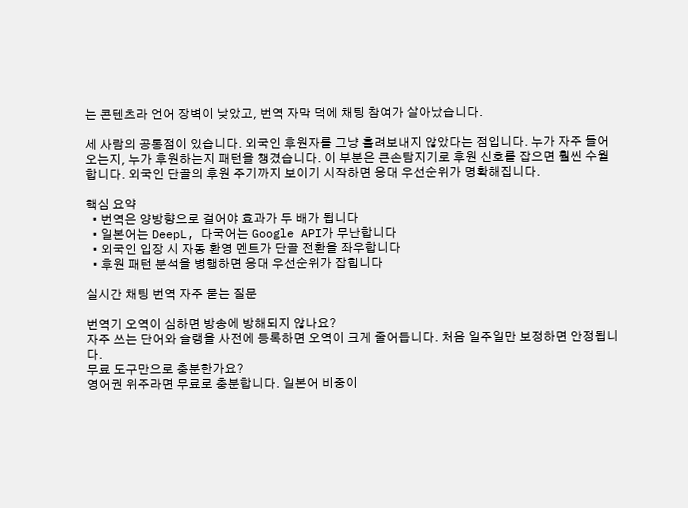는 콘텐츠라 언어 장벽이 낮았고, 번역 자막 덕에 채팅 참여가 살아났습니다.

세 사람의 공통점이 있습니다. 외국인 후원자를 그냥 흘려보내지 않았다는 점입니다. 누가 자주 들어오는지, 누가 후원하는지 패턴을 챙겼습니다. 이 부분은 큰손탐지기로 후원 신호를 잡으면 훨씬 수월합니다. 외국인 단골의 후원 주기까지 보이기 시작하면 응대 우선순위가 명확해집니다.

핵심 요약
  • 번역은 양방향으로 걸어야 효과가 두 배가 됩니다
  • 일본어는 DeepL, 다국어는 Google API가 무난합니다
  • 외국인 입장 시 자동 환영 멘트가 단골 전환을 좌우합니다
  • 후원 패턴 분석을 병행하면 응대 우선순위가 잡힙니다

실시간 채팅 번역 자주 묻는 질문

번역기 오역이 심하면 방송에 방해되지 않나요?
자주 쓰는 단어와 슬랭을 사전에 등록하면 오역이 크게 줄어듭니다. 처음 일주일만 보정하면 안정됩니다.
무료 도구만으로 충분한가요?
영어권 위주라면 무료로 충분합니다. 일본어 비중이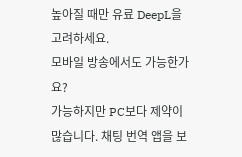높아질 때만 유료 DeepL을 고려하세요.
모바일 방송에서도 가능한가요?
가능하지만 PC보다 제약이 많습니다. 채팅 번역 앱을 보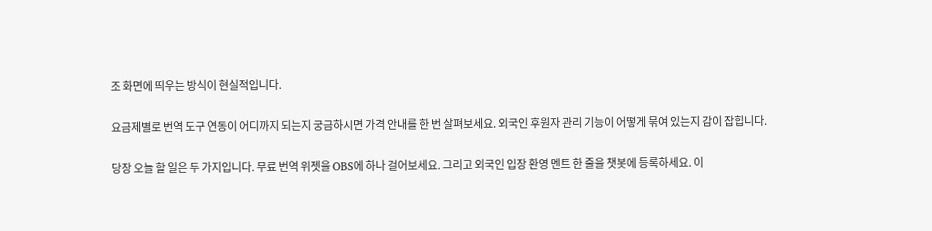조 화면에 띄우는 방식이 현실적입니다.

요금제별로 번역 도구 연동이 어디까지 되는지 궁금하시면 가격 안내를 한 번 살펴보세요. 외국인 후원자 관리 기능이 어떻게 묶여 있는지 감이 잡힙니다.

당장 오늘 할 일은 두 가지입니다. 무료 번역 위젯을 OBS에 하나 걸어보세요. 그리고 외국인 입장 환영 멘트 한 줄을 챗봇에 등록하세요. 이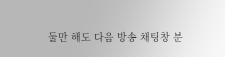둘만 해도 다음 방송 채팅창 분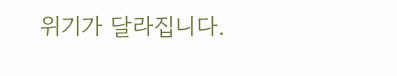위기가 달라집니다.